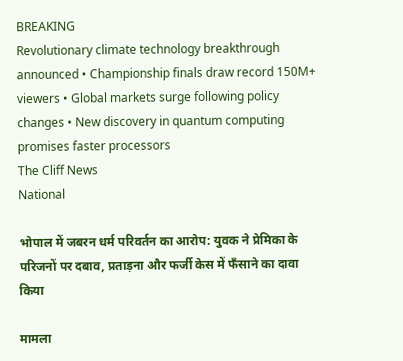BREAKING
Revolutionary climate technology breakthrough announced • Championship finals draw record 150M+ viewers • Global markets surge following policy changes • New discovery in quantum computing promises faster processors
The Cliff News
National

भोपाल में जबरन धर्म परिवर्तन का आरोप: युवक ने प्रेमिका के परिजनों पर दबाव, प्रताड़ना और फर्जी केस में फँसाने का दावा किया

मामला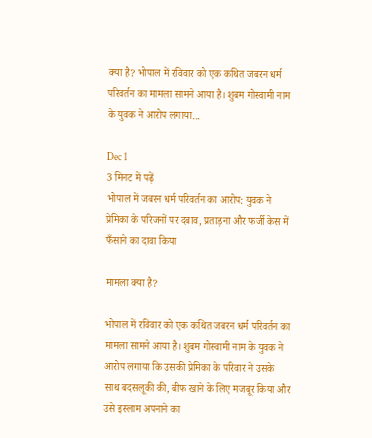क्या है? भोपाल में रविवार को एक कथित जबरन धर्म परिवर्तन का मामला सामने आया है। शुबम गोस्वामी नाम के युवक ने आरोप लगाया...

Dec 1
3 मिनट में पढ़ें
भोपाल में जबरन धर्म परिवर्तन का आरोप: युवक ने प्रेमिका के परिजनों पर दबाव, प्रताड़ना और फर्जी केस में फँसाने का दावा किया

मामला क्या है?

भोपाल में रविवार को एक कथित जबरन धर्म परिवर्तन का मामला सामने आया है। शुबम गोस्वामी नाम के युवक ने आरोप लगाया कि उसकी प्रेमिका के परिवार ने उसके साथ बदसलूकी की, बीफ खाने के लिए मजबूर किया और उसे इस्लाम अपनाने का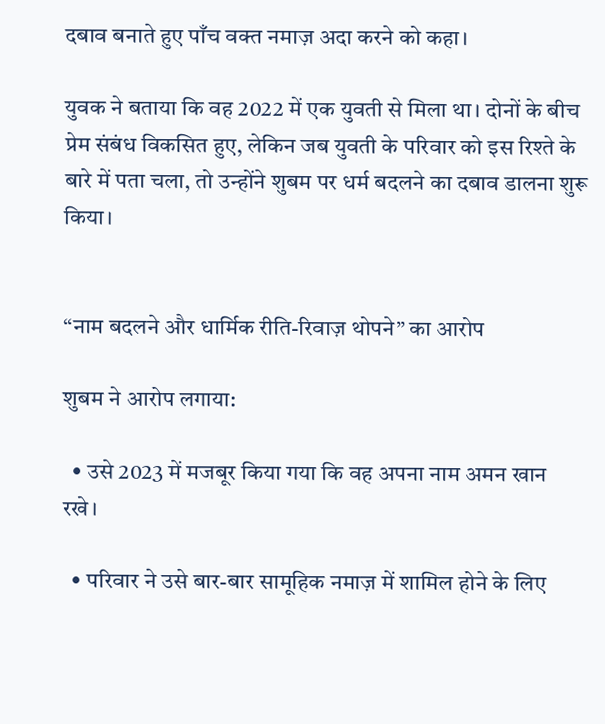दबाव बनाते हुए पाँच वक्त नमाज़ अदा करने को कहा।

युवक ने बताया कि वह 2022 में एक युवती से मिला था। दोनों के बीच प्रेम संबंध विकसित हुए, लेकिन जब युवती के परिवार को इस रिश्ते के बारे में पता चला, तो उन्होंने शुबम पर धर्म बदलने का दबाव डालना शुरू किया।


“नाम बदलने और धार्मिक रीति-रिवाज़ थोपने” का आरोप

शुबम ने आरोप लगाया:

  • उसे 2023 में मजबूर किया गया कि वह अपना नाम अमन खान रखे।

  • परिवार ने उसे बार-बार सामूहिक नमाज़ में शामिल होने के लिए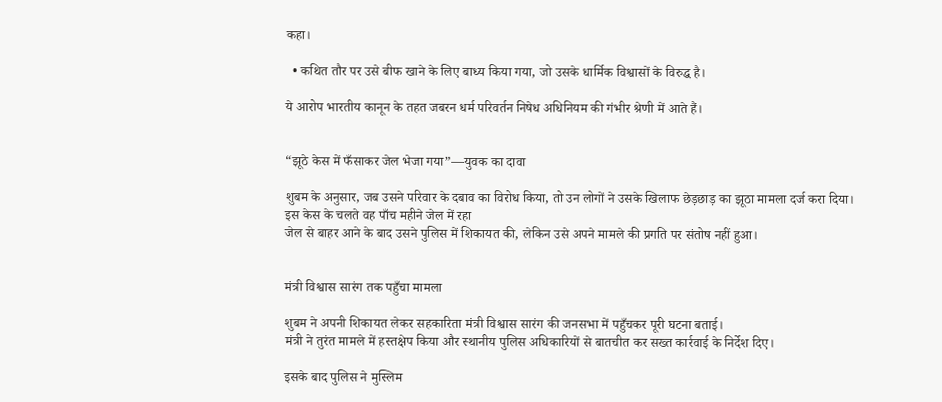कहा।

  • कथित तौर पर उसे बीफ खाने के लिए बाध्य किया गया, जो उसके धार्मिक विश्वासों के विरुद्ध है।

ये आरोप भारतीय कानून के तहत जबरन धर्म परिवर्तन निषेध अधिनियम की गंभीर श्रेणी में आते हैं।


“झूठे केस में फँसाकर जेल भेजा गया”—युवक का दावा

शुबम के अनुसार, जब उसने परिवार के दबाव का विरोध किया, तो उन लोगों ने उसके खिलाफ छेड़छाड़ का झूठा मामला दर्ज करा दिया।
इस केस के चलते वह पाँच महीने जेल में रहा
जेल से बाहर आने के बाद उसने पुलिस में शिकायत की, लेकिन उसे अपने मामले की प्रगति पर संतोष नहीं हुआ।


मंत्री विश्वास सारंग तक पहुँचा मामला

शुबम ने अपनी शिकायत लेकर सहकारिता मंत्री विश्वास सारंग की जनसभा में पहुँचकर पूरी घटना बताई।
मंत्री ने तुरंत मामले में हस्तक्षेप किया और स्थानीय पुलिस अधिकारियों से बातचीत कर सख्त कार्रवाई के निर्देश दिए।

इसके बाद पुलिस ने मुस्लिम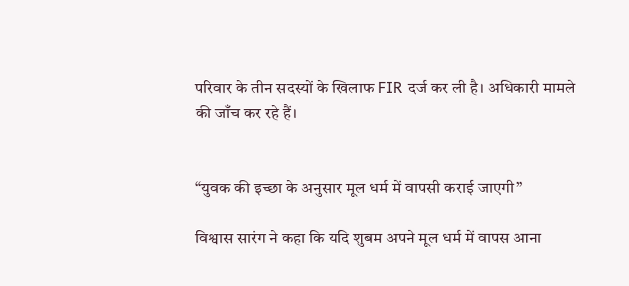परिवार के तीन सदस्यों के खिलाफ FIR दर्ज कर ली है। अधिकारी मामले की जाँच कर रहे हैं।


“युवक की इच्छा के अनुसार मूल धर्म में वापसी कराई जाएगी”

विश्वास सारंग ने कहा कि यदि शुबम अपने मूल धर्म में वापस आना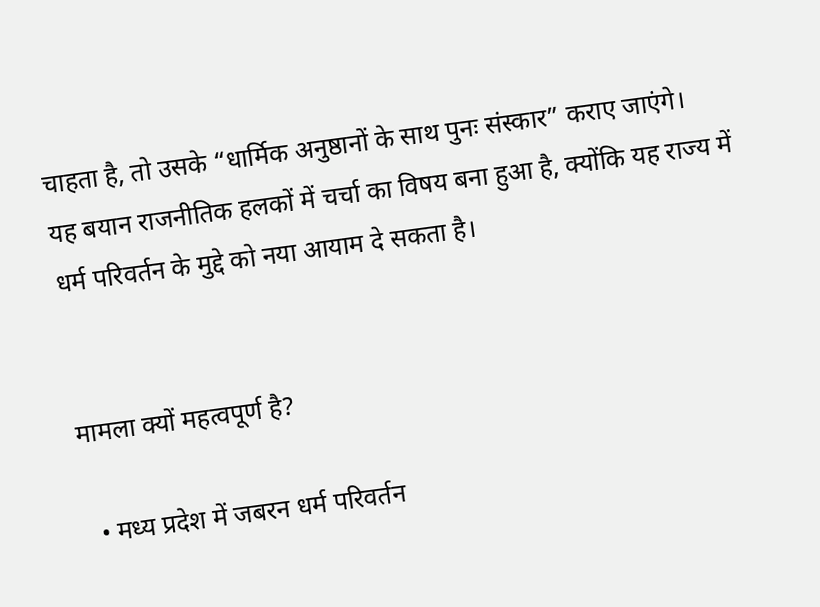चाहता है, तो उसके “धार्मिक अनुष्ठानों के साथ पुनः संस्कार” कराए जाएंगे।
यह बयान राजनीतिक हलकों में चर्चा का विषय बना हुआ है, क्योंकि यह राज्य में धर्म परिवर्तन के मुद्दे को नया आयाम दे सकता है।


मामला क्यों महत्वपूर्ण है?

  • मध्य प्रदेश में जबरन धर्म परिवर्तन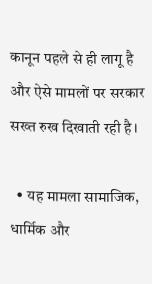कानून पहले से ही लागू है और ऐसे मामलों पर सरकार सख्त रुख दिखाती रही है।

  • यह मामला सामाजिक, धार्मिक और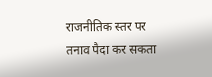राजनीतिक स्तर पर तनाव पैदा कर सकता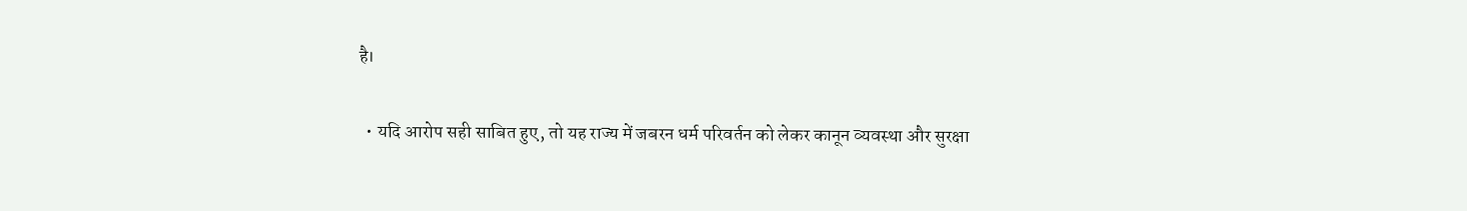है।

  • यदि आरोप सही साबित हुए, तो यह राज्य में जबरन धर्म परिवर्तन को लेकर कानून व्यवस्था और सुरक्षा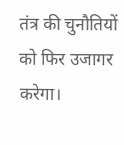तंत्र की चुनौतियों को फिर उजागर करेगा।